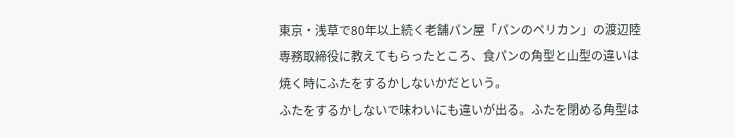東京・浅草で80年以上続く老舗パン屋「パンのペリカン」の渡辺陸専務取締役に教えてもらったところ、食パンの角型と山型の違いは焼く時にふたをするかしないかだという。
ふたをするかしないで味わいにも違いが出る。ふたを閉める角型は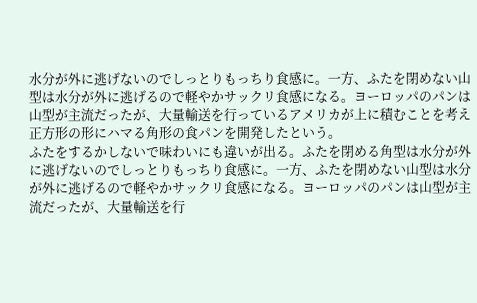水分が外に逃げないのでしっとりもっちり食感に。一方、ふたを閉めない山型は水分が外に逃げるので軽やかサックリ食感になる。ヨーロッパのパンは山型が主流だったが、大量輸送を行っているアメリカが上に積むことを考え正方形の形にハマる角形の食パンを開発したという。
ふたをするかしないで味わいにも違いが出る。ふたを閉める角型は水分が外に逃げないのでしっとりもっちり食感に。一方、ふたを閉めない山型は水分が外に逃げるので軽やかサックリ食感になる。ヨーロッパのパンは山型が主流だったが、大量輸送を行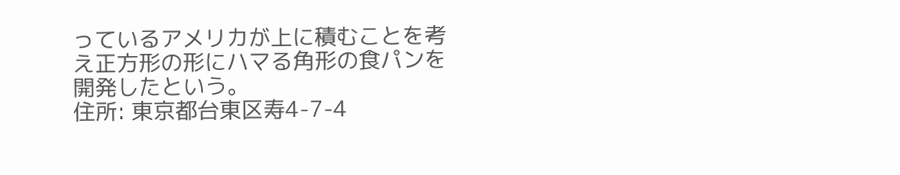っているアメリカが上に積むことを考え正方形の形にハマる角形の食パンを開発したという。
住所: 東京都台東区寿4-7-4